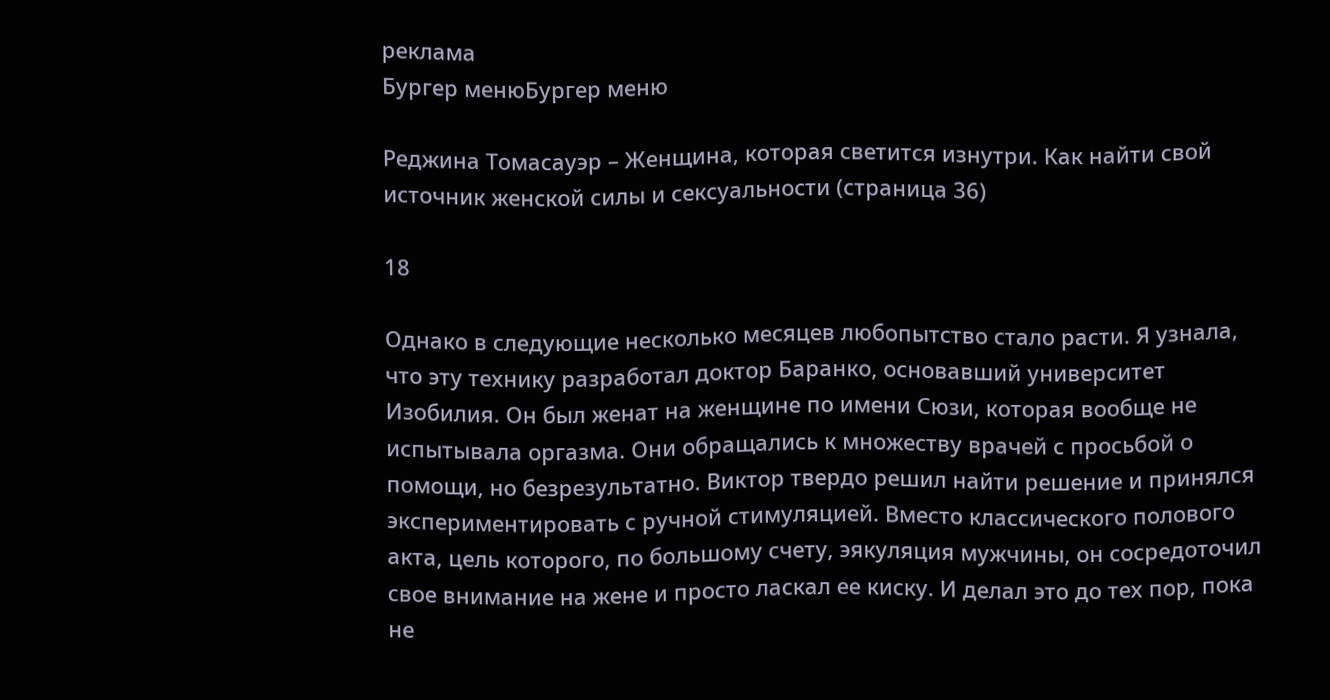реклама
Бургер менюБургер меню

Реджина Томасауэр – Женщина, которая светится изнутри. Как найти свой источник женской силы и сексуальности (страница 36)

18

Однако в следующие несколько месяцев любопытство стало расти. Я узнала, что эту технику разработал доктор Баранко, основавший университет Изобилия. Он был женат на женщине по имени Сюзи, которая вообще не испытывала оргазма. Они обращались к множеству врачей с просьбой о помощи, но безрезультатно. Виктор твердо решил найти решение и принялся экспериментировать с ручной стимуляцией. Вместо классического полового акта, цель которого, по большому счету, эякуляция мужчины, он сосредоточил свое внимание на жене и просто ласкал ее киску. И делал это до тех пор, пока не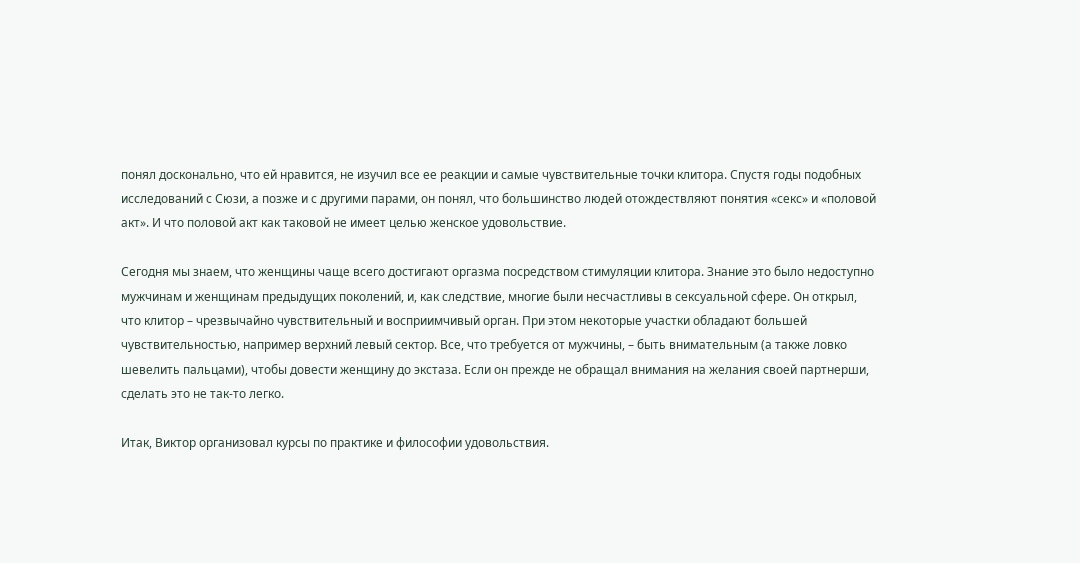понял досконально, что ей нравится, не изучил все ее реакции и самые чувствительные точки клитора. Спустя годы подобных исследований с Сюзи, а позже и с другими парами, он понял, что большинство людей отождествляют понятия «секс» и «половой акт». И что половой акт как таковой не имеет целью женское удовольствие.

Сегодня мы знаем, что женщины чаще всего достигают оргазма посредством стимуляции клитора. Знание это было недоступно мужчинам и женщинам предыдущих поколений, и, как следствие, многие были несчастливы в сексуальной сфере. Он открыл, что клитор – чрезвычайно чувствительный и восприимчивый орган. При этом некоторые участки обладают большей чувствительностью, например верхний левый сектор. Все, что требуется от мужчины, – быть внимательным (а также ловко шевелить пальцами), чтобы довести женщину до экстаза. Если он прежде не обращал внимания на желания своей партнерши, сделать это не так-то легко.

Итак, Виктор организовал курсы по практике и философии удовольствия.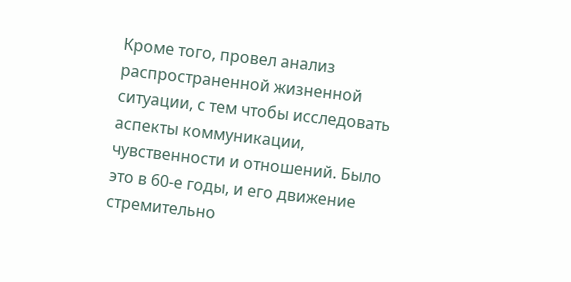Кроме того, провел анализ распространенной жизненной ситуации, с тем чтобы исследовать аспекты коммуникации, чувственности и отношений. Было это в 60-е годы, и его движение стремительно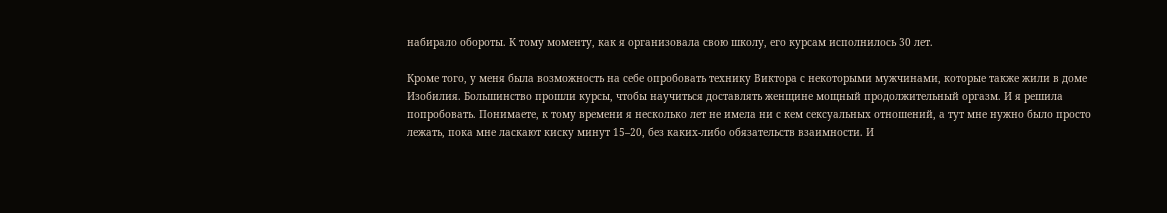набирало обороты. К тому моменту, как я организовала свою школу, его курсам исполнилось 30 лет.

Кроме того, у меня была возможность на себе опробовать технику Виктора с некоторыми мужчинами, которые также жили в доме Изобилия. Большинство прошли курсы, чтобы научиться доставлять женщине мощный продолжительный оргазм. И я решила попробовать. Понимаете, к тому времени я несколько лет не имела ни с кем сексуальных отношений, а тут мне нужно было просто лежать, пока мне ласкают киску минут 15–20, без каких-либо обязательств взаимности. И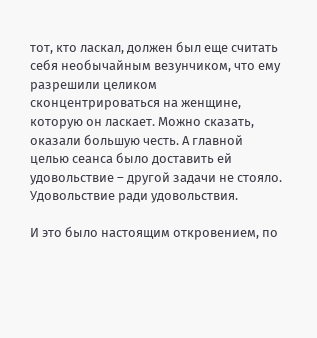тот, кто ласкал, должен был еще считать себя необычайным везунчиком, что ему разрешили целиком сконцентрироваться на женщине, которую он ласкает. Можно сказать, оказали большую честь. А главной целью сеанса было доставить ей удовольствие – другой задачи не стояло. Удовольствие ради удовольствия.

И это было настоящим откровением, по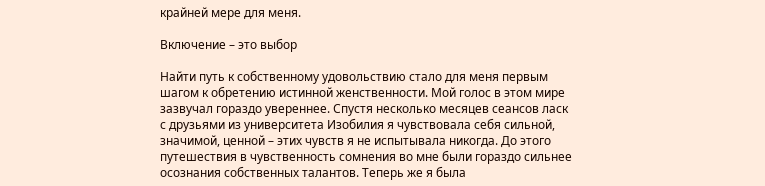крайней мере для меня.

Включение – это выбор

Найти путь к собственному удовольствию стало для меня первым шагом к обретению истинной женственности. Мой голос в этом мире зазвучал гораздо увереннее. Спустя несколько месяцев сеансов ласк с друзьями из университета Изобилия я чувствовала себя сильной, значимой, ценной – этих чувств я не испытывала никогда. До этого путешествия в чувственность сомнения во мне были гораздо сильнее осознания собственных талантов. Теперь же я была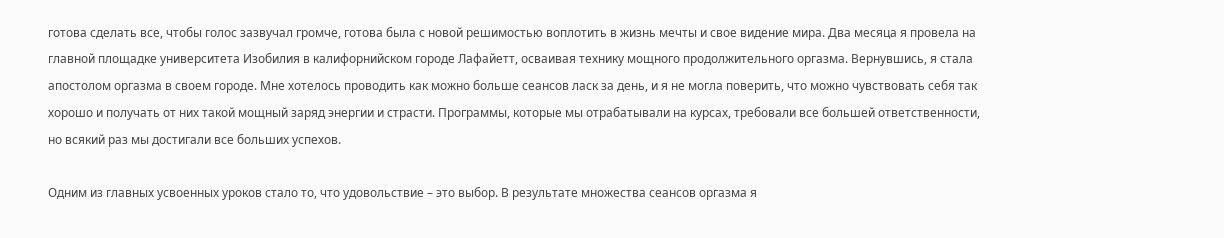готова сделать все, чтобы голос зазвучал громче, готова была с новой решимостью воплотить в жизнь мечты и свое видение мира. Два месяца я провела на главной площадке университета Изобилия в калифорнийском городе Лафайетт, осваивая технику мощного продолжительного оргазма. Вернувшись, я стала апостолом оргазма в своем городе. Мне хотелось проводить как можно больше сеансов ласк за день, и я не могла поверить, что можно чувствовать себя так хорошо и получать от них такой мощный заряд энергии и страсти. Программы, которые мы отрабатывали на курсах, требовали все большей ответственности, но всякий раз мы достигали все больших успехов.

Одним из главных усвоенных уроков стало то, что удовольствие – это выбор. В результате множества сеансов оргазма я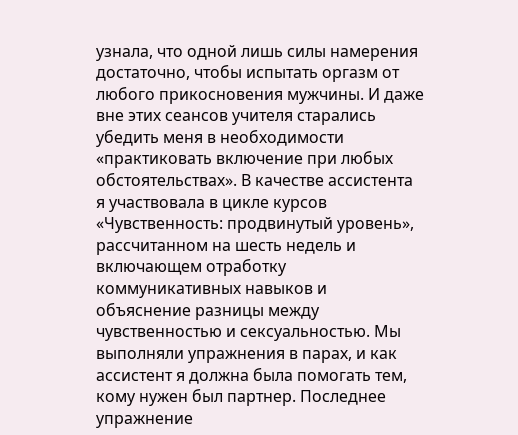узнала, что одной лишь силы намерения достаточно, чтобы испытать оргазм от любого прикосновения мужчины. И даже вне этих сеансов учителя старались убедить меня в необходимости «практиковать включение при любых обстоятельствах». В качестве ассистента я участвовала в цикле курсов «Чувственность: продвинутый уровень», рассчитанном на шесть недель и включающем отработку коммуникативных навыков и объяснение разницы между чувственностью и сексуальностью. Мы выполняли упражнения в парах, и как ассистент я должна была помогать тем, кому нужен был партнер. Последнее упражнение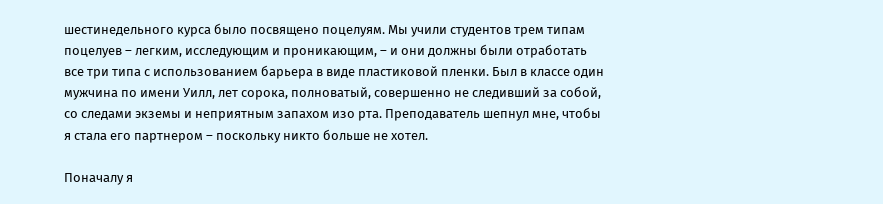шестинедельного курса было посвящено поцелуям. Мы учили студентов трем типам поцелуев – легким, исследующим и проникающим, – и они должны были отработать все три типа с использованием барьера в виде пластиковой пленки. Был в классе один мужчина по имени Уилл, лет сорока, полноватый, совершенно не следивший за собой, со следами экземы и неприятным запахом изо рта. Преподаватель шепнул мне, чтобы я стала его партнером – поскольку никто больше не хотел.

Поначалу я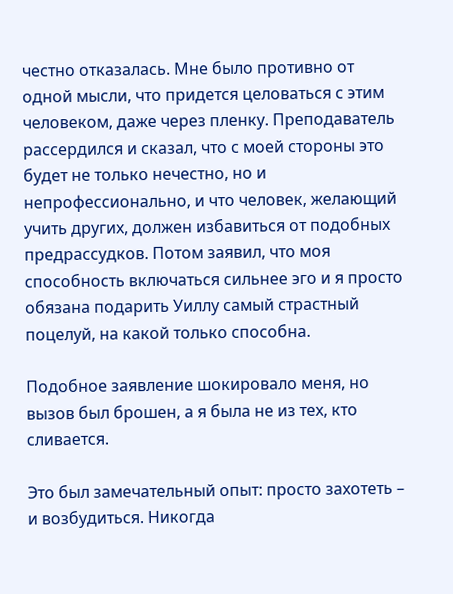честно отказалась. Мне было противно от одной мысли, что придется целоваться с этим человеком, даже через пленку. Преподаватель рассердился и сказал, что с моей стороны это будет не только нечестно, но и непрофессионально, и что человек, желающий учить других, должен избавиться от подобных предрассудков. Потом заявил, что моя способность включаться сильнее эго и я просто обязана подарить Уиллу самый страстный поцелуй, на какой только способна.

Подобное заявление шокировало меня, но вызов был брошен, а я была не из тех, кто сливается.

Это был замечательный опыт: просто захотеть – и возбудиться. Никогда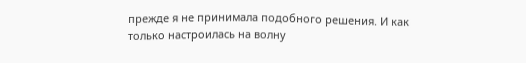прежде я не принимала подобного решения. И как только настроилась на волну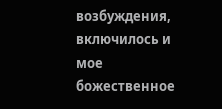возбуждения, включилось и мое божественное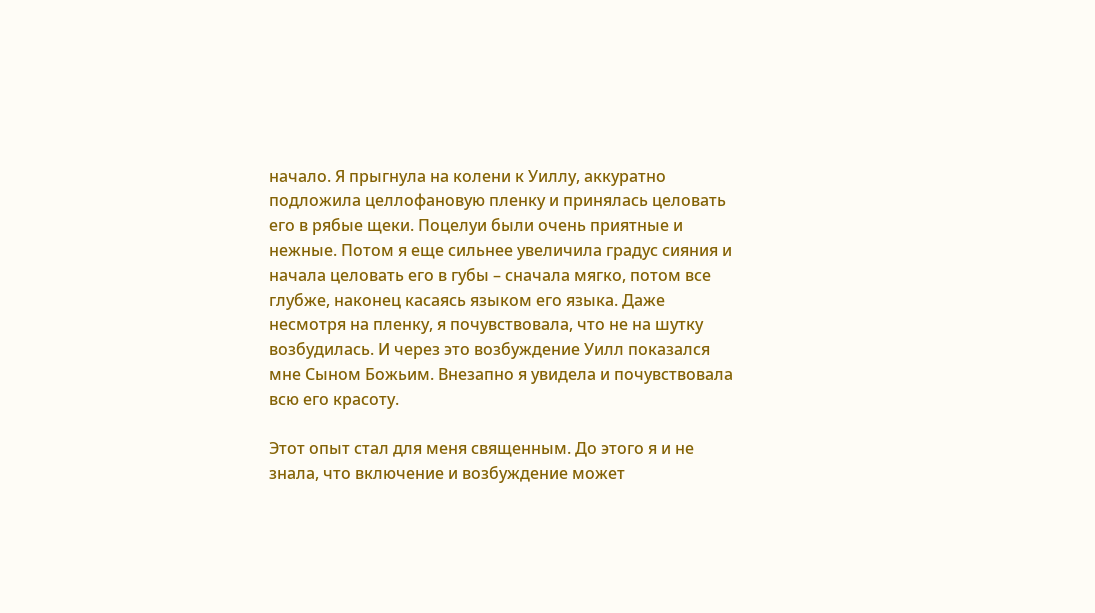начало. Я прыгнула на колени к Уиллу, аккуратно подложила целлофановую пленку и принялась целовать его в рябые щеки. Поцелуи были очень приятные и нежные. Потом я еще сильнее увеличила градус сияния и начала целовать его в губы – сначала мягко, потом все глубже, наконец касаясь языком его языка. Даже несмотря на пленку, я почувствовала, что не на шутку возбудилась. И через это возбуждение Уилл показался мне Сыном Божьим. Внезапно я увидела и почувствовала всю его красоту.

Этот опыт стал для меня священным. До этого я и не знала, что включение и возбуждение может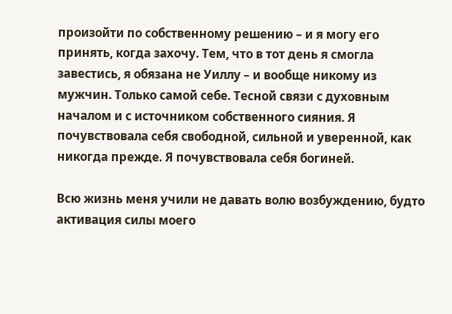произойти по собственному решению – и я могу его принять, когда захочу. Тем, что в тот день я смогла завестись, я обязана не Уиллу – и вообще никому из мужчин. Только самой себе. Тесной связи с духовным началом и с источником собственного сияния. Я почувствовала себя свободной, сильной и уверенной, как никогда прежде. Я почувствовала себя богиней.

Всю жизнь меня учили не давать волю возбуждению, будто активация силы моего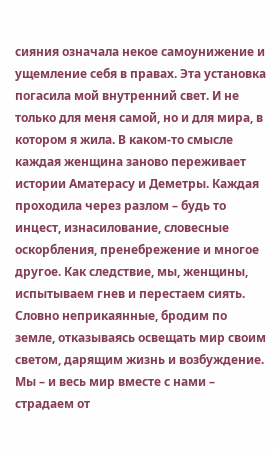сияния означала некое самоунижение и ущемление себя в правах. Эта установка погасила мой внутренний свет. И не только для меня самой, но и для мира, в котором я жила. В каком-то смысле каждая женщина заново переживает истории Аматерасу и Деметры. Каждая проходила через разлом – будь то инцест, изнасилование, словесные оскорбления, пренебрежение и многое другое. Как следствие, мы, женщины, испытываем гнев и перестаем сиять. Словно неприкаянные, бродим по земле, отказываясь освещать мир своим светом, дарящим жизнь и возбуждение. Мы – и весь мир вместе с нами – страдаем от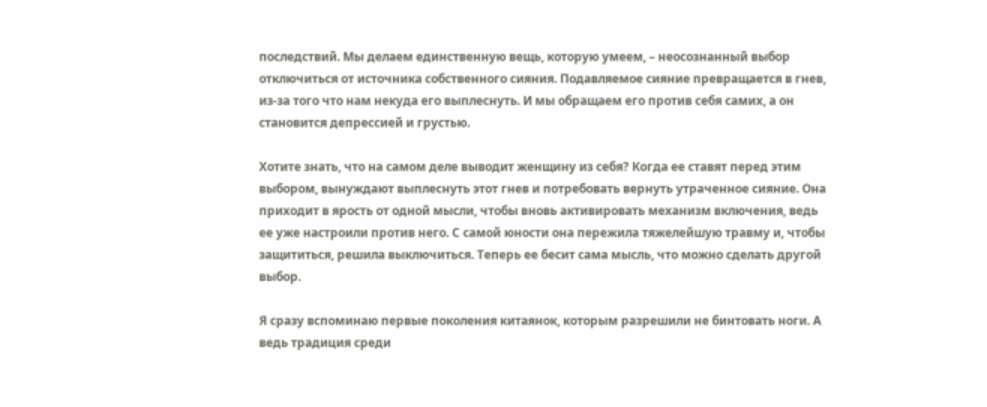последствий. Мы делаем единственную вещь, которую умеем, – неосознанный выбор отключиться от источника собственного сияния. Подавляемое сияние превращается в гнев, из-за того что нам некуда его выплеснуть. И мы обращаем его против себя самих, а он становится депрессией и грустью.

Хотите знать, что на самом деле выводит женщину из себя? Когда ее ставят перед этим выбором, вынуждают выплеснуть этот гнев и потребовать вернуть утраченное сияние. Она приходит в ярость от одной мысли, чтобы вновь активировать механизм включения, ведь ее уже настроили против него. С самой юности она пережила тяжелейшую травму и, чтобы защититься, решила выключиться. Теперь ее бесит сама мысль, что можно сделать другой выбор.

Я сразу вспоминаю первые поколения китаянок, которым разрешили не бинтовать ноги. А ведь традиция среди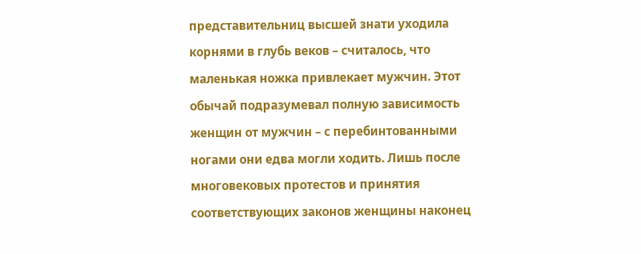представительниц высшей знати уходила корнями в глубь веков – считалось, что маленькая ножка привлекает мужчин. Этот обычай подразумевал полную зависимость женщин от мужчин – с перебинтованными ногами они едва могли ходить. Лишь после многовековых протестов и принятия соответствующих законов женщины наконец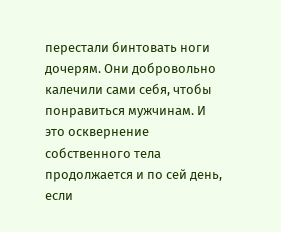перестали бинтовать ноги дочерям. Они добровольно калечили сами себя, чтобы понравиться мужчинам. И это осквернение собственного тела продолжается и по сей день, если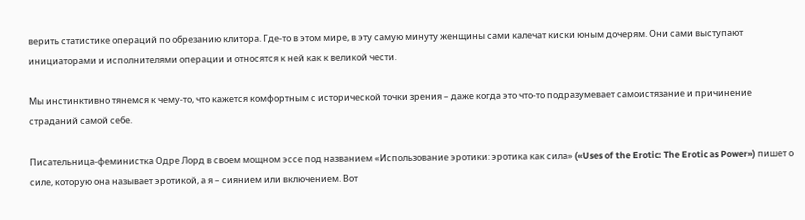верить статистике операций по обрезанию клитора. Где-то в этом мире, в эту самую минуту женщины сами калечат киски юным дочерям. Они сами выступают инициаторами и исполнителями операции и относятся к ней как к великой чести.

Мы инстинктивно тянемся к чему-то, что кажется комфортным с исторической точки зрения – даже когда это что-то подразумевает самоистязание и причинение страданий самой себе.

Писательница-феминистка Одре Лорд в своем мощном эссе под названием «Использование эротики: эротика как сила» («Uses of the Erotic: The Erotic as Power») пишет о силе, которую она называет эротикой, а я – сиянием или включением. Вот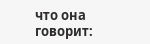что она говорит: